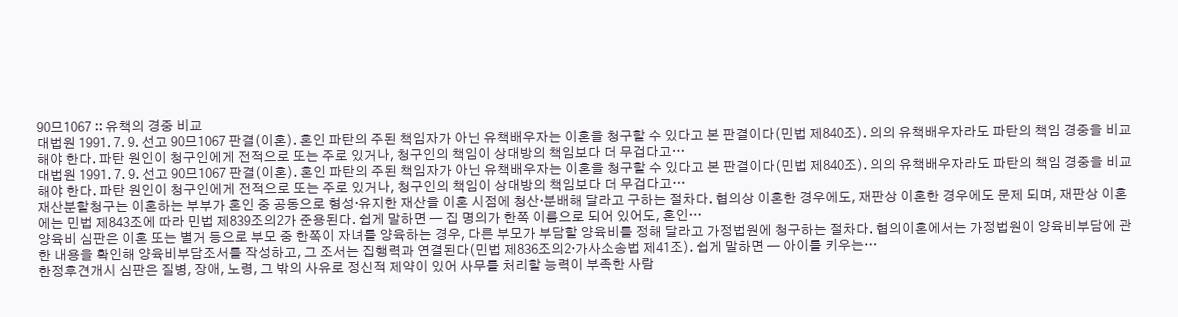90므1067 :: 유책의 경중 비교
대법원 1991. 7. 9. 선고 90므1067 판결(이혼). 혼인 파탄의 주된 책임자가 아닌 유책배우자는 이혼을 청구할 수 있다고 본 판결이다(민법 제840조). 의의 유책배우자라도 파탄의 책임 경중을 비교해야 한다. 파탄 원인이 청구인에게 전적으로 또는 주로 있거나, 청구인의 책임이 상대방의 책임보다 더 무겁다고…
대법원 1991. 7. 9. 선고 90므1067 판결(이혼). 혼인 파탄의 주된 책임자가 아닌 유책배우자는 이혼을 청구할 수 있다고 본 판결이다(민법 제840조). 의의 유책배우자라도 파탄의 책임 경중을 비교해야 한다. 파탄 원인이 청구인에게 전적으로 또는 주로 있거나, 청구인의 책임이 상대방의 책임보다 더 무겁다고…
재산분할청구는 이혼하는 부부가 혼인 중 공동으로 형성·유지한 재산을 이혼 시점에 청산·분배해 달라고 구하는 절차다. 협의상 이혼한 경우에도, 재판상 이혼한 경우에도 문제 되며, 재판상 이혼에는 민법 제843조에 따라 민법 제839조의2가 준용된다. 쉽게 말하면 — 집 명의가 한쪽 이름으로 되어 있어도, 혼인…
양육비 심판은 이혼 또는 별거 등으로 부모 중 한쪽이 자녀를 양육하는 경우, 다른 부모가 부담할 양육비를 정해 달라고 가정법원에 청구하는 절차다. 협의이혼에서는 가정법원이 양육비부담에 관한 내용을 확인해 양육비부담조서를 작성하고, 그 조서는 집행력과 연결된다(민법 제836조의2·가사소송법 제41조). 쉽게 말하면 — 아이를 키우는…
한정후견개시 심판은 질병, 장애, 노령, 그 밖의 사유로 정신적 제약이 있어 사무를 처리할 능력이 부족한 사람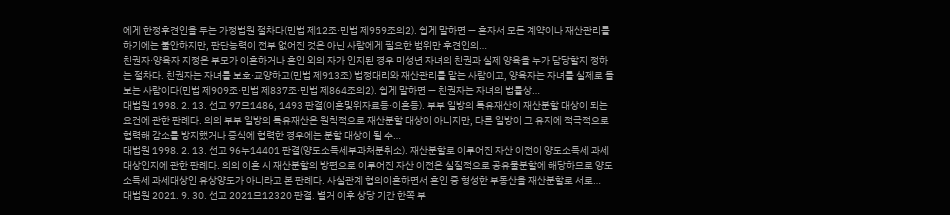에게 한정후견인을 두는 가정법원 절차다(민법 제12조·민법 제959조의2). 쉽게 말하면 — 혼자서 모든 계약이나 재산관리를 하기에는 불안하지만, 판단능력이 전부 없어진 것은 아닌 사람에게 필요한 범위만 후견인의…
친권자·양육자 지정은 부모가 이혼하거나 혼인 외의 자가 인지된 경우 미성년 자녀의 친권과 실제 양육을 누가 담당할지 정하는 절차다. 친권자는 자녀를 보호·교양하고(민법 제913조) 법정대리와 재산관리를 맡는 사람이고, 양육자는 자녀를 실제로 돌보는 사람이다(민법 제909조·민법 제837조·민법 제864조의2). 쉽게 말하면 — 친권자는 자녀의 법률상…
대법원 1998. 2. 13. 선고 97므1486, 1493 판결(이혼및위자료등·이혼등). 부부 일방의 특유재산이 재산분할 대상이 되는 요건에 관한 판례다. 의의 부부 일방의 특유재산은 원칙적으로 재산분할 대상이 아니지만, 다른 일방이 그 유지에 적극적으로 협력해 감소를 방지했거나 증식에 협력한 경우에는 분할 대상이 될 수…
대법원 1998. 2. 13. 선고 96누14401 판결(양도소득세부과처분취소). 재산분할로 이루어진 자산 이전이 양도소득세 과세대상인지에 관한 판례다. 의의 이혼 시 재산분할의 방편으로 이루어진 자산 이전은 실질적으로 공유물분할에 해당하므로 양도소득세 과세대상인 유상양도가 아니라고 본 판례다. 사실관계 협의이혼하면서 혼인 중 형성한 부동산을 재산분할로 서로…
대법원 2021. 9. 30. 선고 2021므12320 판결. 별거 이후 상당 기간 한쪽 부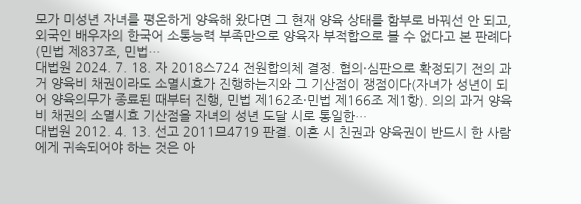모가 미성년 자녀를 평온하게 양육해 왔다면 그 현재 양육 상태를 함부로 바꿔선 안 되고, 외국인 배우자의 한국어 소통능력 부족만으로 양육자 부적합으로 볼 수 없다고 본 판례다(민법 제837조, 민법…
대법원 2024. 7. 18. 자 2018스724 전원합의체 결정. 협의·심판으로 확정되기 전의 과거 양육비 채권이라도 소멸시효가 진행하는지와 그 기산점이 쟁점이다(자녀가 성년이 되어 양육의무가 종료된 때부터 진행, 민법 제162조·민법 제166조 제1항). 의의 과거 양육비 채권의 소멸시효 기산점을 자녀의 성년 도달 시로 통일한…
대법원 2012. 4. 13. 선고 2011므4719 판결. 이혼 시 친권과 양육권이 반드시 한 사람에게 귀속되어야 하는 것은 아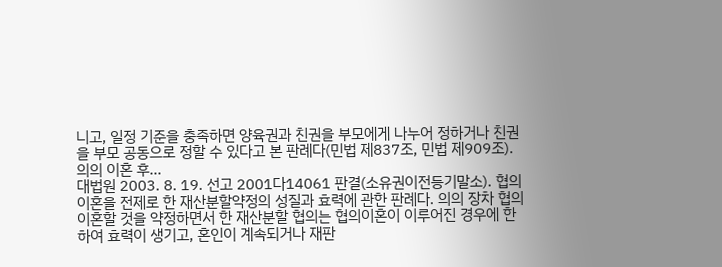니고, 일정 기준을 충족하면 양육권과 친권을 부모에게 나누어 정하거나 친권을 부모 공동으로 정할 수 있다고 본 판례다(민법 제837조, 민법 제909조). 의의 이혼 후…
대법원 2003. 8. 19. 선고 2001다14061 판결(소유권이전등기말소). 협의이혼을 전제로 한 재산분할약정의 성질과 효력에 관한 판례다. 의의 장차 협의이혼할 것을 약정하면서 한 재산분할 협의는 협의이혼이 이루어진 경우에 한하여 효력이 생기고, 혼인이 계속되거나 재판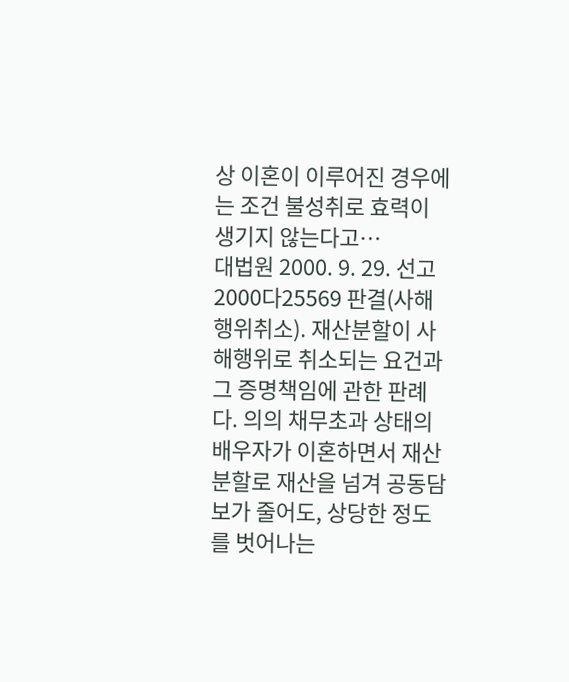상 이혼이 이루어진 경우에는 조건 불성취로 효력이 생기지 않는다고…
대법원 2000. 9. 29. 선고 2000다25569 판결(사해행위취소). 재산분할이 사해행위로 취소되는 요건과 그 증명책임에 관한 판례다. 의의 채무초과 상태의 배우자가 이혼하면서 재산분할로 재산을 넘겨 공동담보가 줄어도, 상당한 정도를 벗어나는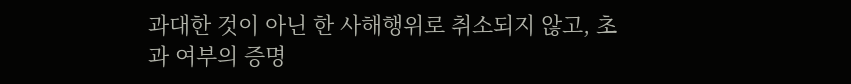과대한 것이 아닌 한 사해행위로 취소되지 않고, 초과 여부의 증명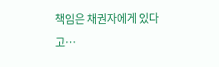책임은 채권자에게 있다고…